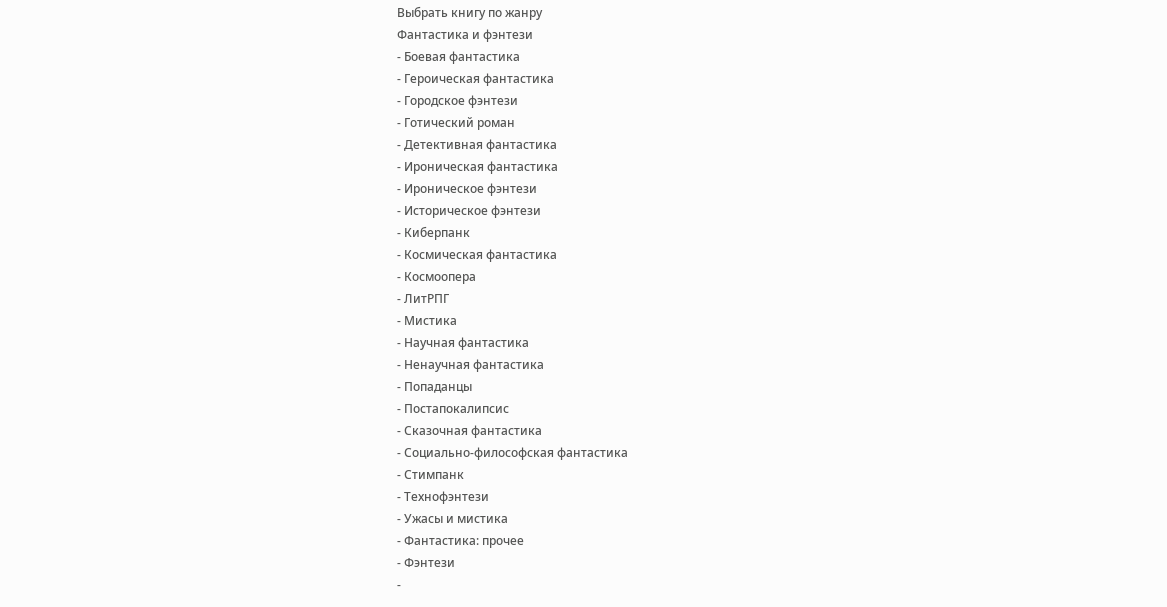Выбрать книгу по жанру
Фантастика и фэнтези
- Боевая фантастика
- Героическая фантастика
- Городское фэнтези
- Готический роман
- Детективная фантастика
- Ироническая фантастика
- Ироническое фэнтези
- Историческое фэнтези
- Киберпанк
- Космическая фантастика
- Космоопера
- ЛитРПГ
- Мистика
- Научная фантастика
- Ненаучная фантастика
- Попаданцы
- Постапокалипсис
- Сказочная фантастика
- Социально-философская фантастика
- Стимпанк
- Технофэнтези
- Ужасы и мистика
- Фантастика: прочее
- Фэнтези
-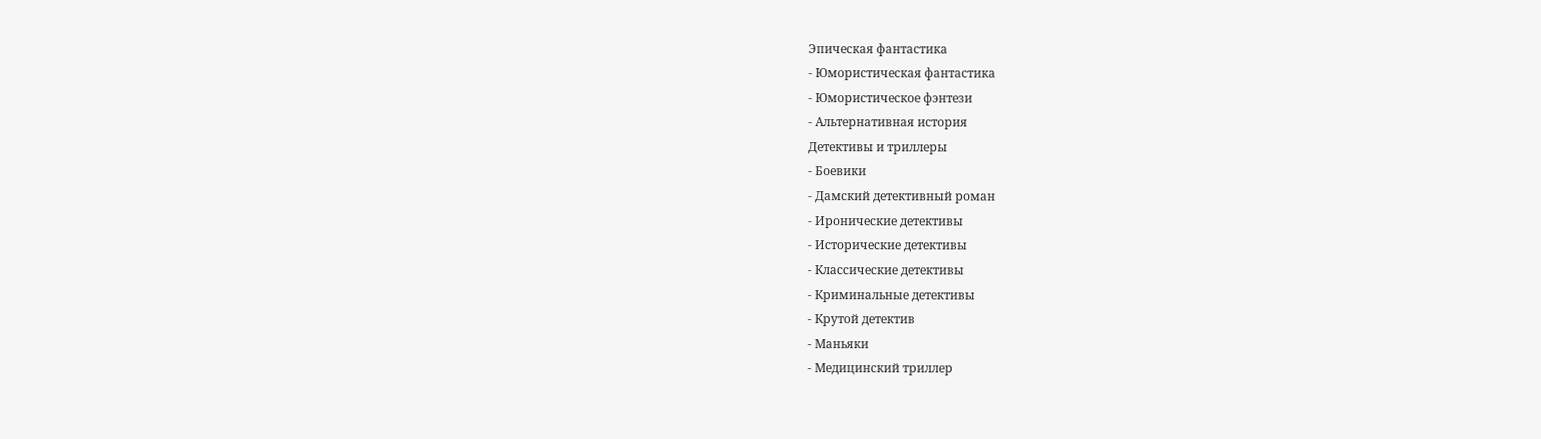Эпическая фантастика
- Юмористическая фантастика
- Юмористическое фэнтези
- Альтернативная история
Детективы и триллеры
- Боевики
- Дамский детективный роман
- Иронические детективы
- Исторические детективы
- Классические детективы
- Криминальные детективы
- Крутой детектив
- Маньяки
- Медицинский триллер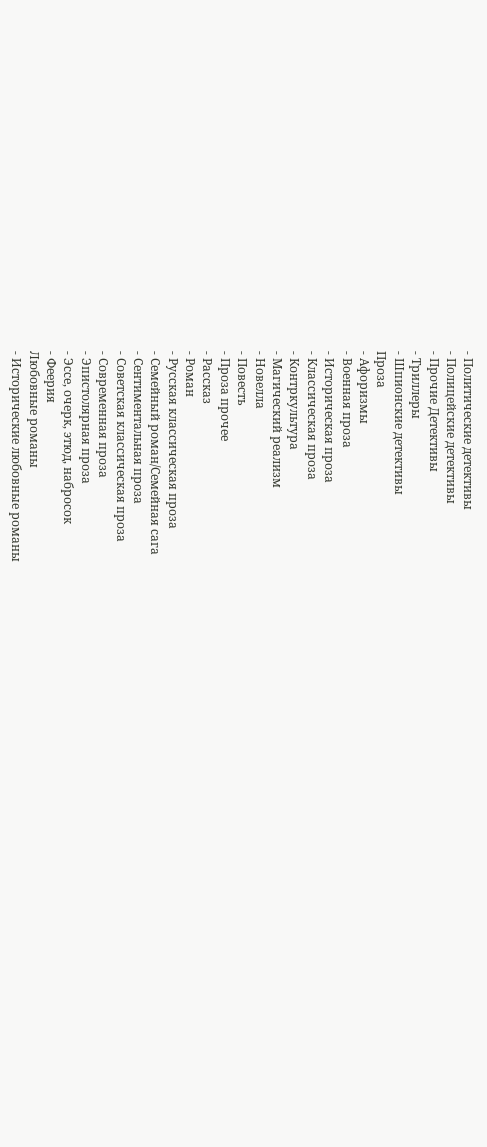- Политические детективы
- Полицейские детективы
- Прочие Детективы
- Триллеры
- Шпионские детективы
Проза
- Афоризмы
- Военная проза
- Историческая проза
- Классическая проза
- Контркультура
- Магический реализм
- Новелла
- Повесть
- Проза прочее
- Рассказ
- Роман
- Русская классическая проза
- Семейный роман/Семейная сага
- Сентиментальная проза
- Советская классическая проза
- Современная проза
- Эпистолярная проза
- Эссе, очерк, этюд, набросок
- Феерия
Любовные романы
- Исторические любовные романы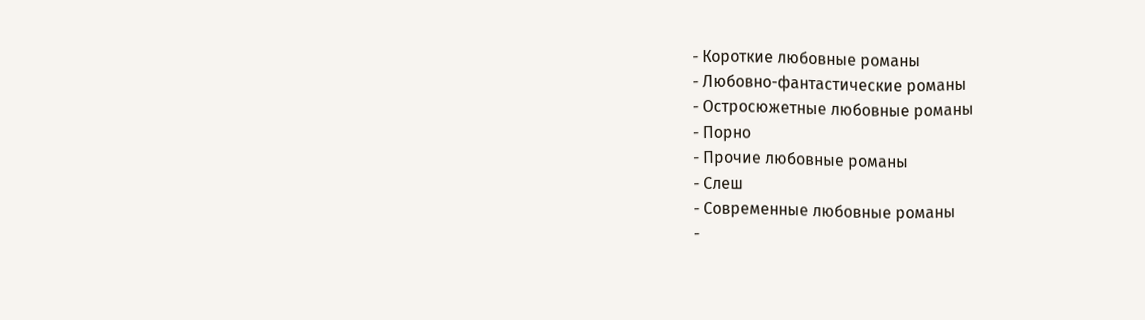- Короткие любовные романы
- Любовно-фантастические романы
- Остросюжетные любовные романы
- Порно
- Прочие любовные романы
- Слеш
- Современные любовные романы
-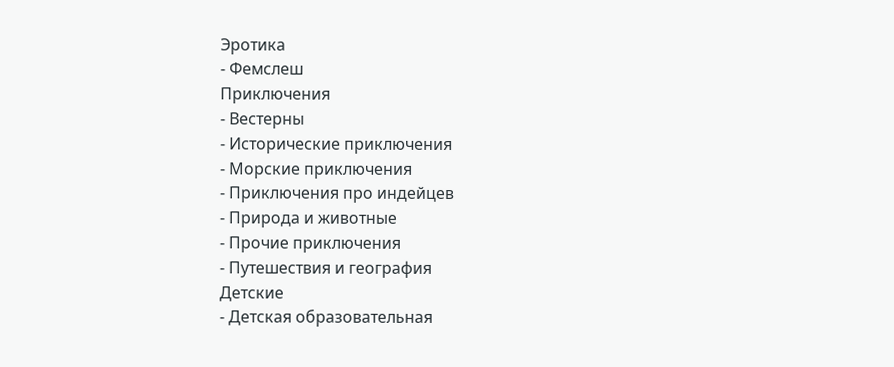Эротика
- Фемслеш
Приключения
- Вестерны
- Исторические приключения
- Морские приключения
- Приключения про индейцев
- Природа и животные
- Прочие приключения
- Путешествия и география
Детские
- Детская образовательная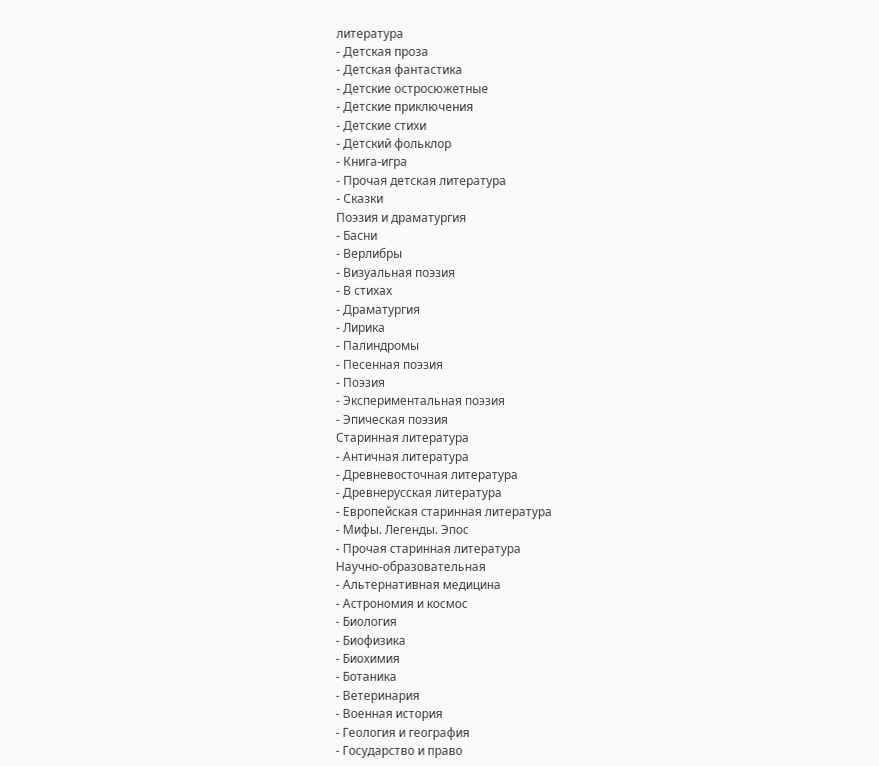литература
- Детская проза
- Детская фантастика
- Детские остросюжетные
- Детские приключения
- Детские стихи
- Детский фольклор
- Книга-игра
- Прочая детская литература
- Сказки
Поэзия и драматургия
- Басни
- Верлибры
- Визуальная поэзия
- В стихах
- Драматургия
- Лирика
- Палиндромы
- Песенная поэзия
- Поэзия
- Экспериментальная поэзия
- Эпическая поэзия
Старинная литература
- Античная литература
- Древневосточная литература
- Древнерусская литература
- Европейская старинная литература
- Мифы. Легенды. Эпос
- Прочая старинная литература
Научно-образовательная
- Альтернативная медицина
- Астрономия и космос
- Биология
- Биофизика
- Биохимия
- Ботаника
- Ветеринария
- Военная история
- Геология и география
- Государство и право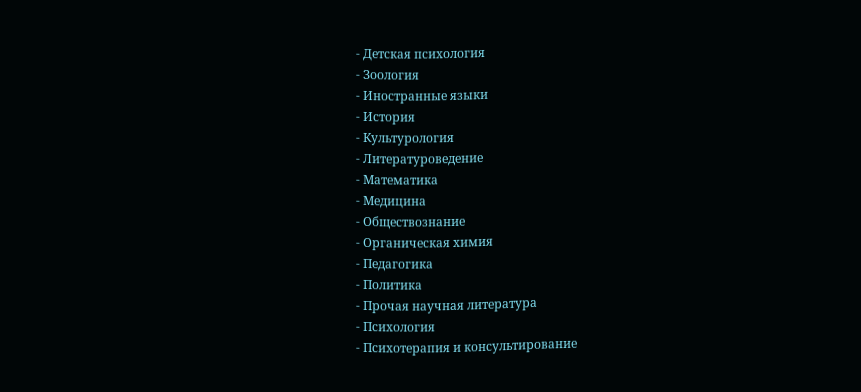- Детская психология
- Зоология
- Иностранные языки
- История
- Культурология
- Литературоведение
- Математика
- Медицина
- Обществознание
- Органическая химия
- Педагогика
- Политика
- Прочая научная литература
- Психология
- Психотерапия и консультирование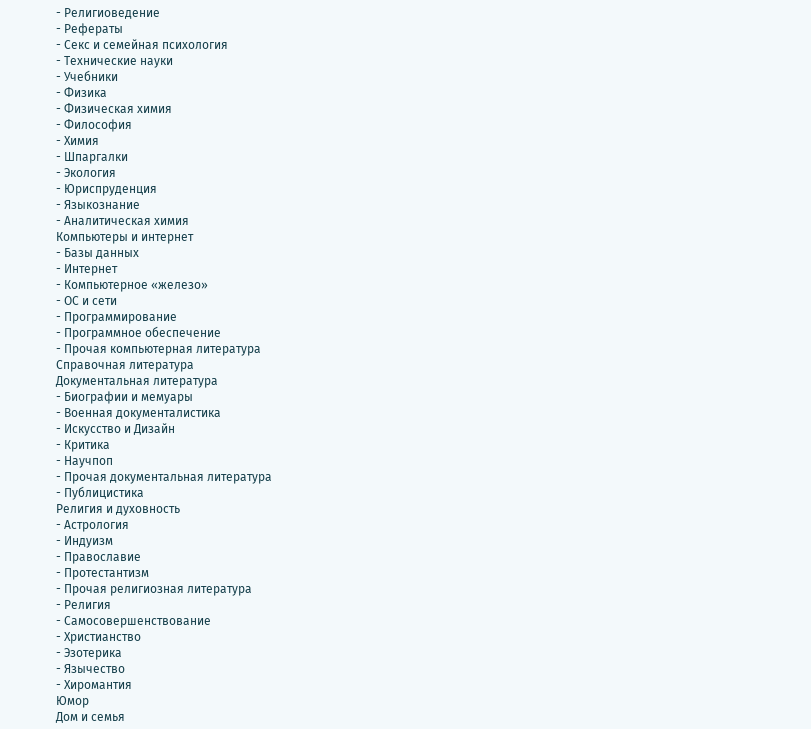- Религиоведение
- Рефераты
- Секс и семейная психология
- Технические науки
- Учебники
- Физика
- Физическая химия
- Философия
- Химия
- Шпаргалки
- Экология
- Юриспруденция
- Языкознание
- Аналитическая химия
Компьютеры и интернет
- Базы данных
- Интернет
- Компьютерное «железо»
- ОС и сети
- Программирование
- Программное обеспечение
- Прочая компьютерная литература
Справочная литература
Документальная литература
- Биографии и мемуары
- Военная документалистика
- Искусство и Дизайн
- Критика
- Научпоп
- Прочая документальная литература
- Публицистика
Религия и духовность
- Астрология
- Индуизм
- Православие
- Протестантизм
- Прочая религиозная литература
- Религия
- Самосовершенствование
- Христианство
- Эзотерика
- Язычество
- Хиромантия
Юмор
Дом и семья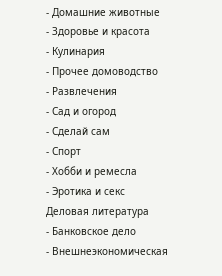- Домашние животные
- Здоровье и красота
- Кулинария
- Прочее домоводство
- Развлечения
- Сад и огород
- Сделай сам
- Спорт
- Хобби и ремесла
- Эротика и секс
Деловая литература
- Банковское дело
- Внешнеэкономическая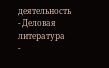деятельность
- Деловая литература
-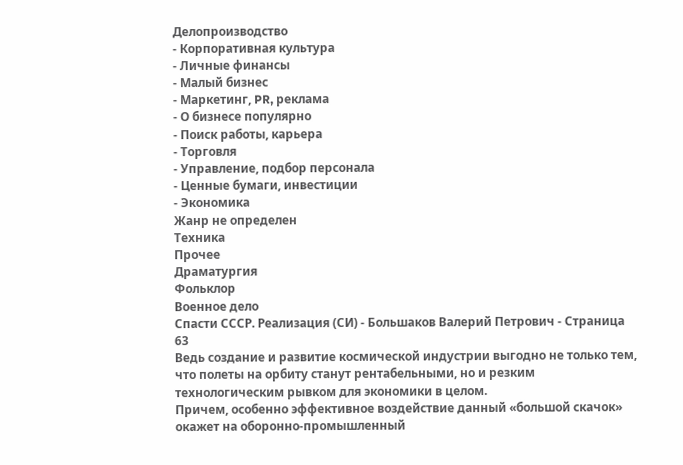Делопроизводство
- Корпоративная культура
- Личные финансы
- Малый бизнес
- Маркетинг, PR, реклама
- О бизнесе популярно
- Поиск работы, карьера
- Торговля
- Управление, подбор персонала
- Ценные бумаги, инвестиции
- Экономика
Жанр не определен
Техника
Прочее
Драматургия
Фольклор
Военное дело
Спасти СССР. Реализация (СИ) - Большаков Валерий Петрович - Страница 63
Ведь создание и развитие космической индустрии выгодно не только тем, что полеты на орбиту станут рентабельными, но и резким технологическим рывком для экономики в целом.
Причем, особенно эффективное воздействие данный «большой скачок» окажет на оборонно-промышленный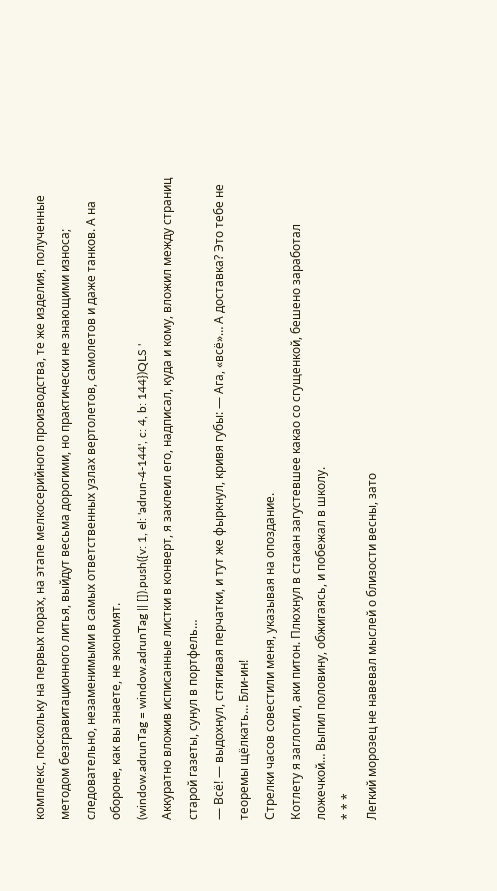комплекс, поскольку на первых порах, на этапе мелкосерийного производства, те же изделия, полученные методом безгравитационного литья, выйдут весьма дорогими, но практически не знающими износа; следовательно, незаменимыми в самых ответственных узлах вертолетов, самолетов и даже танков. А на обороне, как вы знаете, не экономят.
(window.adrunTag = window.adrunTag || []).push({v: 1, el: 'adrun-4-144', c: 4, b: 144})QLS '
Аккуратно вложив исписанные листки в конверт, я заклеил его, надписал, куда и кому, вложил между страниц старой газеты, сунул в портфель…
— Всё! — выдохнул, стягивая перчатки, и тут же фыркнул, кривя губы: — Ага, «всё»… А доставка? Это тебе не теоремы щёлкать… Бли-ин!
Стрелки часов совестили меня, указывая на опоздание.
Котлету я заглотил, аки питон. Плюхнул в стакан загустевшее какао со сгущенкой, бешено заработал ложечкой… Выпил половину, обжигаясь, и побежал в школу.
* * *
Легкий морозец не навевал мыслей о близости весны, зато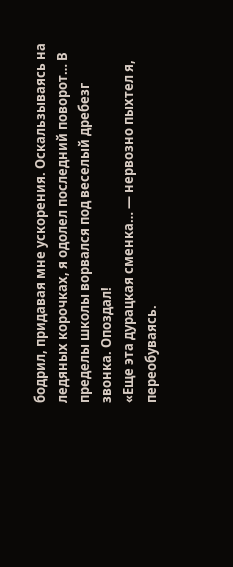бодрил, придавая мне ускорения. Оскальзываясь на ледяных корочках, я одолел последний поворот… В пределы школы ворвался под веселый дребезг звонка. Опоздал!
«Еще эта дурацкая сменка… — нервозно пыхтел я, переобуваясь.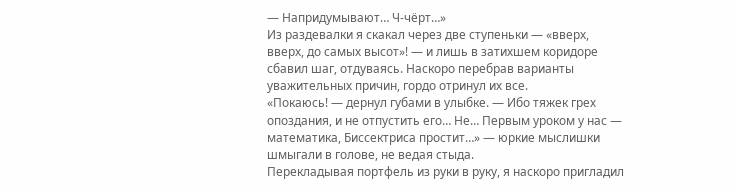— Напридумывают… Ч-чёрт…»
Из раздевалки я скакал через две ступеньки — «вверх, вверх, до самых высот»! — и лишь в затихшем коридоре сбавил шаг, отдуваясь. Наскоро перебрав варианты уважительных причин, гордо отринул их все.
«Покаюсь! — дернул губами в улыбке. — Ибо тяжек грех опоздания, и не отпустить его… Не… Первым уроком у нас — математика, Биссектриса простит…» — юркие мыслишки шмыгали в голове, не ведая стыда.
Перекладывая портфель из руки в руку, я наскоро пригладил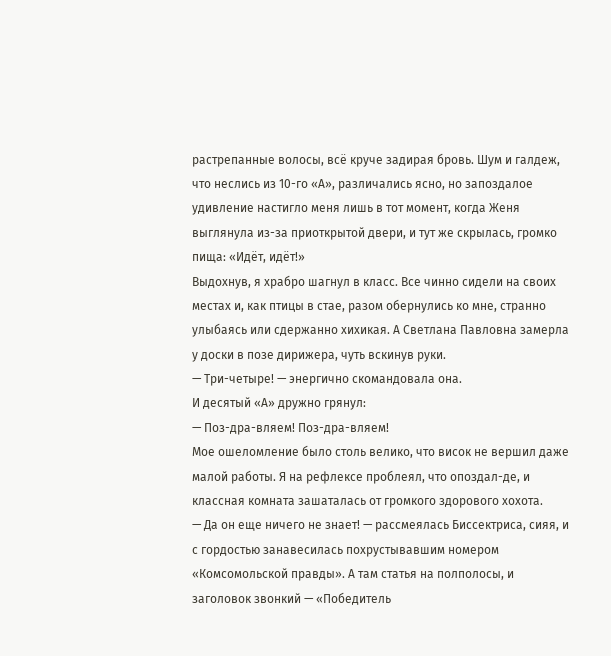растрепанные волосы, всё круче задирая бровь. Шум и галдеж, что неслись из 10-го «А», различались ясно, но запоздалое удивление настигло меня лишь в тот момент, когда Женя выглянула из-за приоткрытой двери, и тут же скрылась, громко пища: «Идёт, идёт!»
Выдохнув, я храбро шагнул в класс. Все чинно сидели на своих местах и, как птицы в стае, разом обернулись ко мне, странно улыбаясь или сдержанно хихикая. А Светлана Павловна замерла у доски в позе дирижера, чуть вскинув руки.
— Три-четыре! — энергично скомандовала она.
И десятый «А» дружно грянул:
— Поз-дра-вляем! Поз-дра-вляем!
Мое ошеломление было столь велико, что висок не вершил даже малой работы. Я на рефлексе проблеял, что опоздал-де, и классная комната зашаталась от громкого здорового хохота.
— Да он еще ничего не знает! — рассмеялась Биссектриса, сияя, и с гордостью занавесилась похрустывавшим номером «Комсомольской правды». А там статья на полполосы, и заголовок звонкий — «Победитель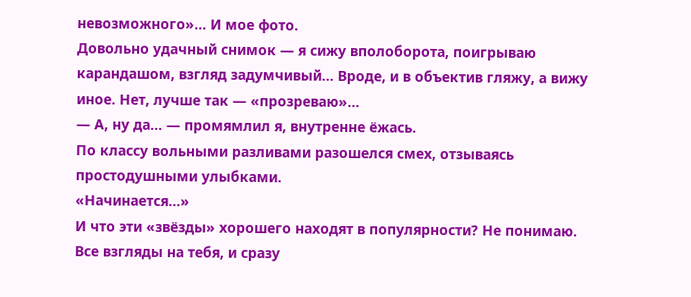невозможного»… И мое фото.
Довольно удачный снимок — я сижу вполоборота, поигрываю карандашом, взгляд задумчивый… Вроде, и в объектив гляжу, а вижу иное. Нет, лучше так — «прозреваю»…
— А, ну да… — промямлил я, внутренне ёжась.
По классу вольными разливами разошелся смех, отзываясь простодушными улыбками.
«Начинается…»
И что эти «звёзды» хорошего находят в популярности? Не понимаю. Все взгляды на тебя, и сразу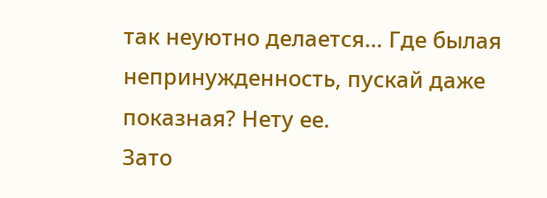так неуютно делается… Где былая непринужденность, пускай даже показная? Нету ее.
Зато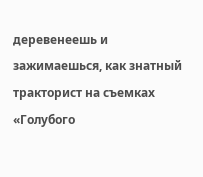деревенеешь и зажимаешься, как знатный тракторист на съемках «Голубого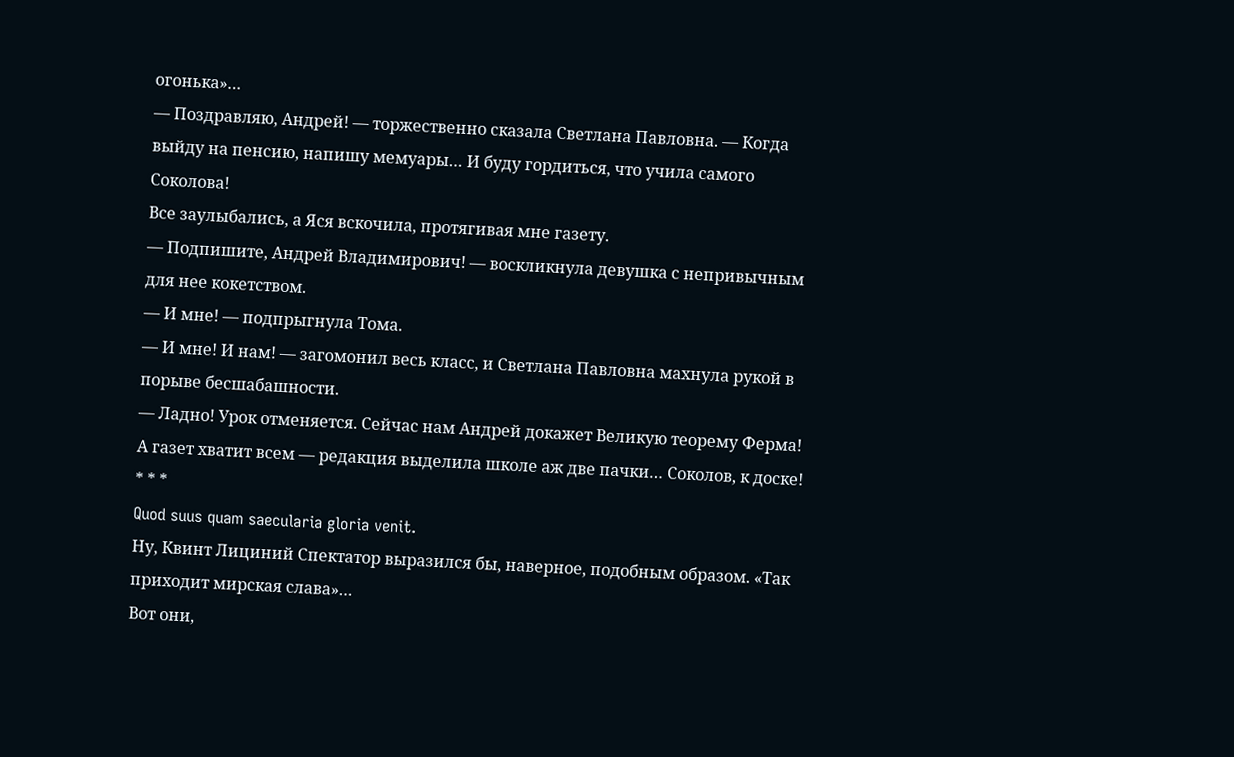огонька»…
— Поздравляю, Андрей! — торжественно сказала Светлана Павловна. — Когда выйду на пенсию, напишу мемуары… И буду гордиться, что учила самого Соколова!
Все заулыбались, а Яся вскочила, протягивая мне газету.
— Подпишите, Андрей Владимирович! — воскликнула девушка с непривычным для нее кокетством.
— И мне! — подпрыгнула Тома.
— И мне! И нам! — загомонил весь класс, и Светлана Павловна махнула рукой в порыве бесшабашности.
— Ладно! Урок отменяется. Сейчас нам Андрей докажет Великую теорему Ферма! А газет хватит всем — редакция выделила школе аж две пачки… Соколов, к доске!
* * *
Quod suus quam saecularia gloria venit.
Ну, Квинт Лициний Спектатор выразился бы, наверное, подобным образом. «Так приходит мирская слава»…
Вот они,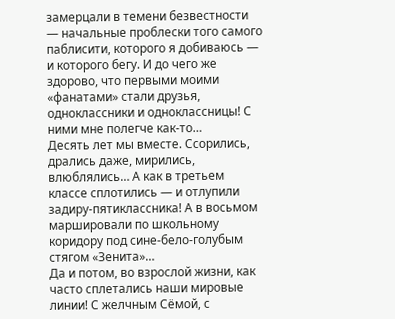замерцали в темени безвестности — начальные проблески того самого паблисити, которого я добиваюсь — и которого бегу. И до чего же здорово, что первыми моими «фанатами» стали друзья, одноклассники и одноклассницы! С ними мне полегче как-то…
Десять лет мы вместе. Ссорились, дрались даже, мирились, влюблялись… А как в третьем классе сплотились — и отлупили задиру-пятиклассника! А в восьмом маршировали по школьному коридору под сине-бело-голубым стягом «Зенита»…
Да и потом, во взрослой жизни, как часто сплетались наши мировые линии! С желчным Сёмой, с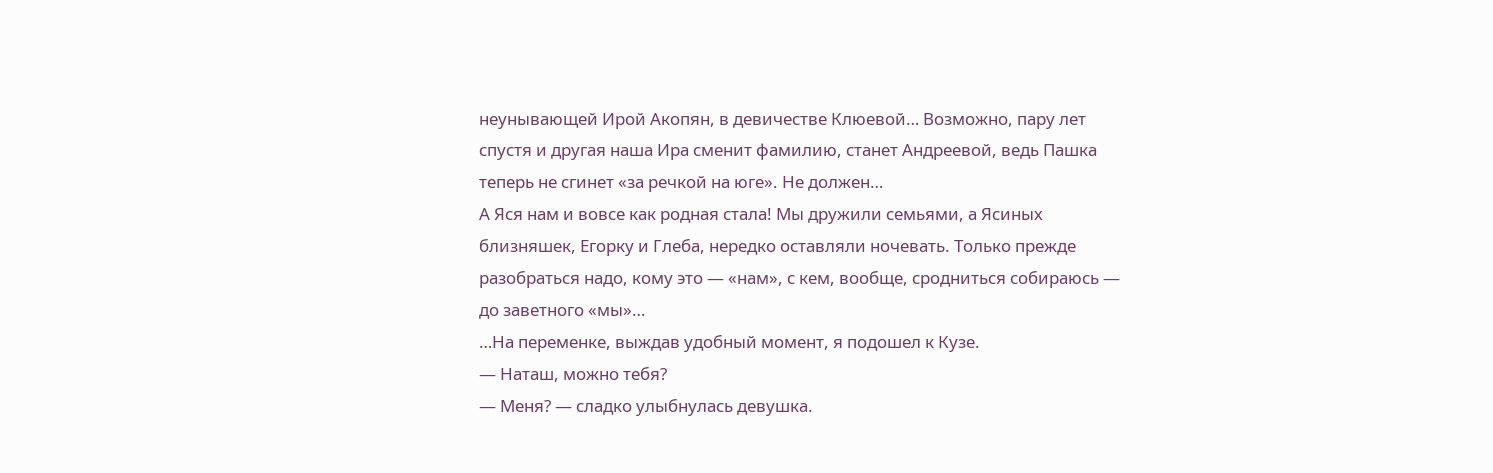неунывающей Ирой Акопян, в девичестве Клюевой… Возможно, пару лет спустя и другая наша Ира сменит фамилию, станет Андреевой, ведь Пашка теперь не сгинет «за речкой на юге». Не должен…
А Яся нам и вовсе как родная стала! Мы дружили семьями, а Ясиных близняшек, Егорку и Глеба, нередко оставляли ночевать. Только прежде разобраться надо, кому это — «нам», с кем, вообще, сродниться собираюсь — до заветного «мы»…
…На переменке, выждав удобный момент, я подошел к Кузе.
— Наташ, можно тебя?
— Меня? — сладко улыбнулась девушка.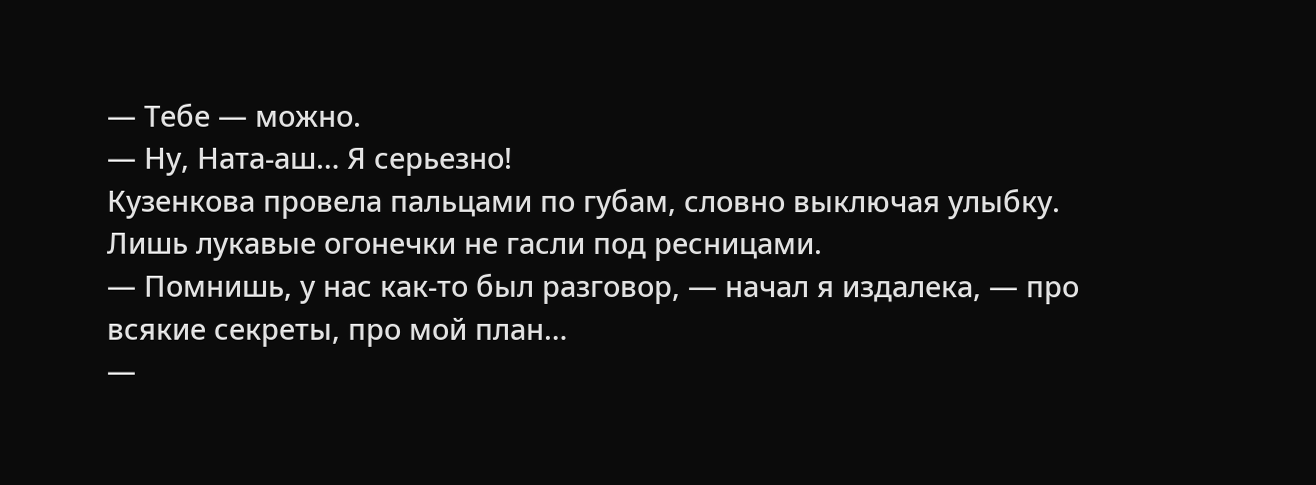— Тебе — можно.
— Ну, Ната-аш… Я серьезно!
Кузенкова провела пальцами по губам, словно выключая улыбку. Лишь лукавые огонечки не гасли под ресницами.
— Помнишь, у нас как-то был разговор, — начал я издалека, — про всякие секреты, про мой план…
—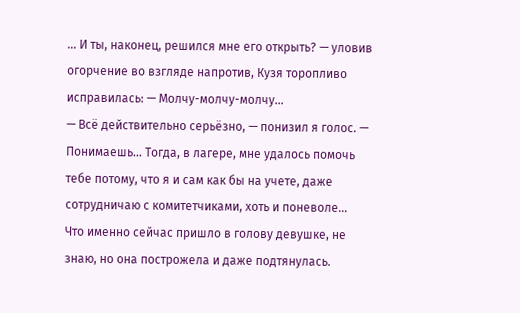… И ты, наконец, решился мне его открыть? — уловив огорчение во взгляде напротив, Кузя торопливо исправилась: — Молчу-молчу-молчу…
— Всё действительно серьёзно, — понизил я голос. — Понимаешь… Тогда, в лагере, мне удалось помочь тебе потому, что я и сам как бы на учете, даже сотрудничаю с комитетчиками, хоть и поневоле…
Что именно сейчас пришло в голову девушке, не знаю, но она построжела и даже подтянулась.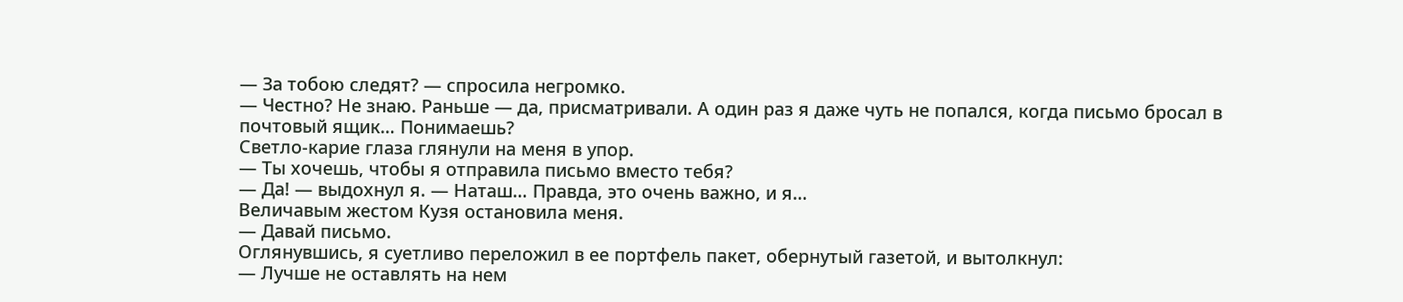— За тобою следят? — спросила негромко.
— Честно? Не знаю. Раньше — да, присматривали. А один раз я даже чуть не попался, когда письмо бросал в почтовый ящик… Понимаешь?
Светло-карие глаза глянули на меня в упор.
— Ты хочешь, чтобы я отправила письмо вместо тебя?
— Да! — выдохнул я. — Наташ… Правда, это очень важно, и я…
Величавым жестом Кузя остановила меня.
— Давай письмо.
Оглянувшись, я суетливо переложил в ее портфель пакет, обернутый газетой, и вытолкнул:
— Лучше не оставлять на нем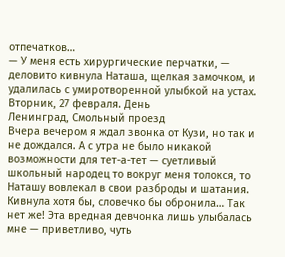отпечатков…
— У меня есть хирургические перчатки, — деловито кивнула Наташа, щелкая замочком, и удалилась с умиротворенной улыбкой на устах.
Вторник, 27 февраля. День
Ленинград, Смольный проезд
Вчера вечером я ждал звонка от Кузи, но так и не дождался. А с утра не было никакой возможности для тет-а-тет — суетливый школьный народец то вокруг меня толокся, то Наташу вовлекал в свои разброды и шатания. Кивнула хотя бы, словечко бы обронила… Так нет же! Эта вредная девчонка лишь улыбалась мне — приветливо, чуть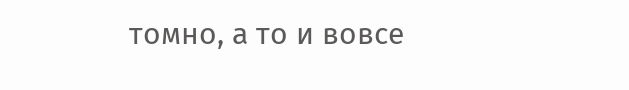томно, а то и вовсе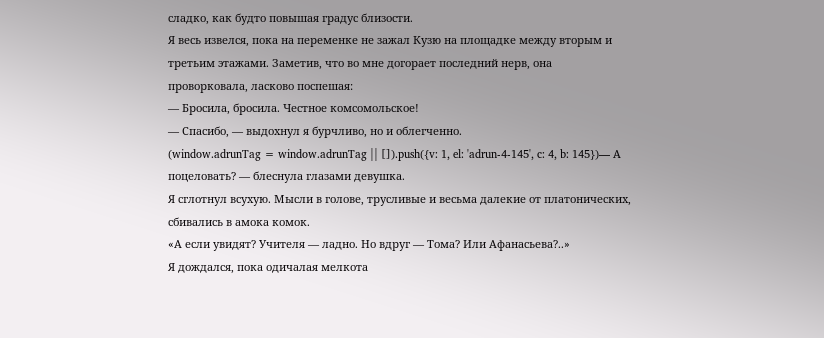сладко, как будто повышая градус близости.
Я весь извелся, пока на переменке не зажал Кузю на площадке между вторым и третьим этажами. Заметив, что во мне догорает последний нерв, она проворковала, ласково поспешая:
— Бросила, бросила. Честное комсомольское!
— Спасибо, — выдохнул я бурчливо, но и облегченно.
(window.adrunTag = window.adrunTag || []).push({v: 1, el: 'adrun-4-145', c: 4, b: 145})— А поцеловать? — блеснула глазами девушка.
Я сглотнул всухую. Мысли в голове, трусливые и весьма далекие от платонических, сбивались в амока комок.
«А если увидят? Учителя — ладно. Но вдруг — Тома? Или Афанасьева?..»
Я дождался, пока одичалая мелкота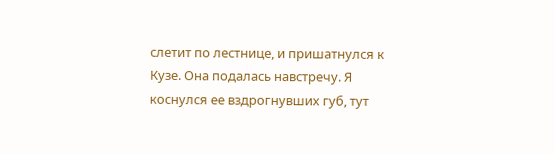слетит по лестнице, и пришатнулся к Кузе. Она подалась навстречу. Я коснулся ее вздрогнувших губ, тут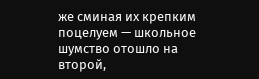же сминая их крепким поцелуем — школьное шумство отошло на второй,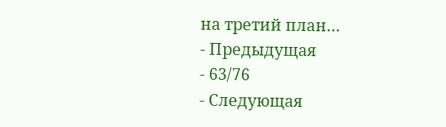на третий план…
- Предыдущая
- 63/76
- Следующая